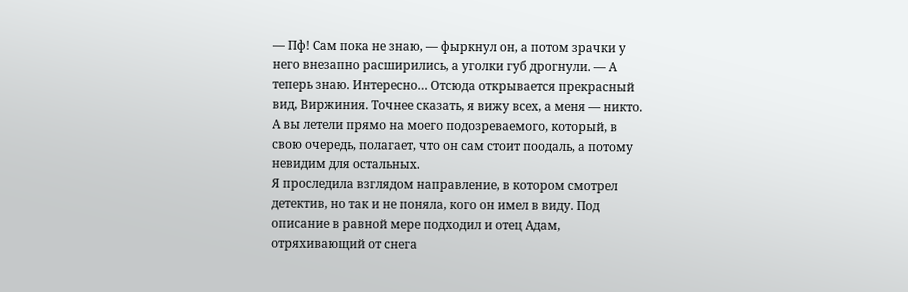— Пф! Сам пока не знаю, — фыркнул он, а потом зрачки у него внезапно расширились, а уголки губ дрогнули. — А теперь знаю. Интересно… Отсюда открывается прекрасный вид, Виржиния. Точнее сказать, я вижу всех, а меня — никто. А вы летели прямо на моего подозреваемого, который, в свою очередь, полагает, что он сам стоит поодаль, а потому невидим для остальных.
Я проследила взглядом направление, в котором смотрел детектив, но так и не поняла, кого он имел в виду. Под описание в равной мере подходил и отец Адам, отряхивающий от снега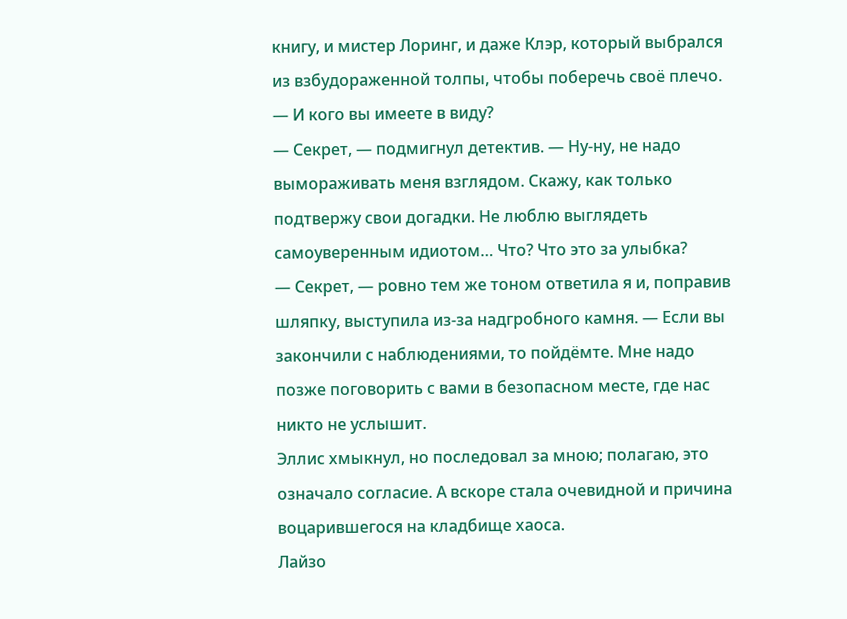книгу, и мистер Лоринг, и даже Клэр, который выбрался из взбудораженной толпы, чтобы поберечь своё плечо.
— И кого вы имеете в виду?
— Секрет, — подмигнул детектив. — Ну-ну, не надо вымораживать меня взглядом. Скажу, как только подтвержу свои догадки. Не люблю выглядеть самоуверенным идиотом… Что? Что это за улыбка?
— Секрет, — ровно тем же тоном ответила я и, поправив шляпку, выступила из-за надгробного камня. — Если вы закончили с наблюдениями, то пойдёмте. Мне надо позже поговорить с вами в безопасном месте, где нас никто не услышит.
Эллис хмыкнул, но последовал за мною; полагаю, это означало согласие. А вскоре стала очевидной и причина воцарившегося на кладбище хаоса.
Лайзо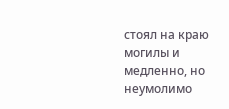стоял на краю могилы и медленно, но неумолимо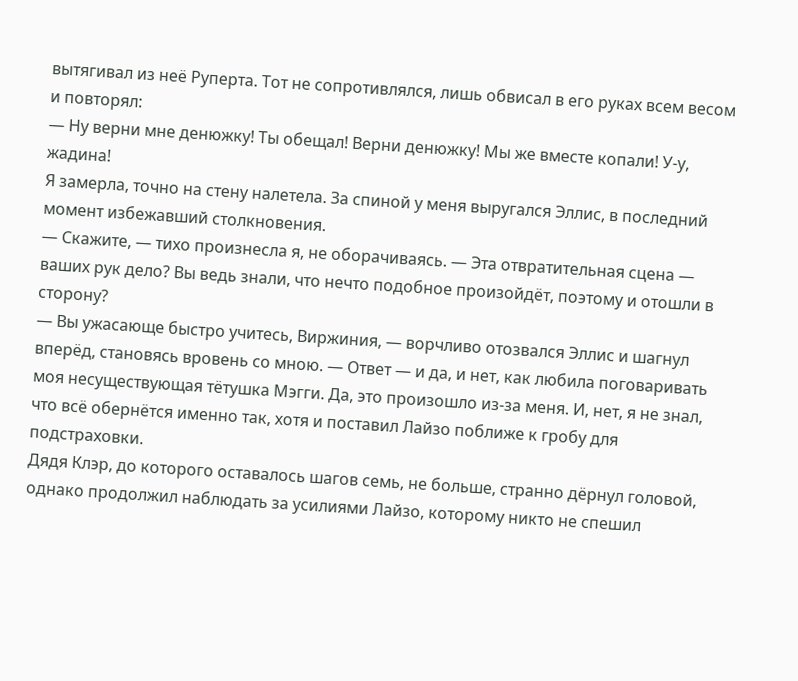вытягивал из неё Руперта. Тот не сопротивлялся, лишь обвисал в его руках всем весом и повторял:
— Ну верни мне денюжку! Ты обещал! Верни денюжку! Мы же вместе копали! У-у, жадина!
Я замерла, точно на стену налетела. За спиной у меня выругался Эллис, в последний момент избежавший столкновения.
— Скажите, — тихо произнесла я, не оборачиваясь. — Эта отвратительная сцена — ваших рук дело? Вы ведь знали, что нечто подобное произойдёт, поэтому и отошли в сторону?
— Вы ужасающе быстро учитесь, Виржиния, — ворчливо отозвался Эллис и шагнул вперёд, становясь вровень со мною. — Ответ — и да, и нет, как любила поговаривать моя несуществующая тётушка Мэгги. Да, это произошло из-за меня. И, нет, я не знал, что всё обернётся именно так, хотя и поставил Лайзо поближе к гробу для подстраховки.
Дядя Клэр, до которого оставалось шагов семь, не больше, странно дёрнул головой, однако продолжил наблюдать за усилиями Лайзо, которому никто не спешил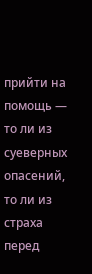прийти на помощь — то ли из суеверных опасений, то ли из страха перед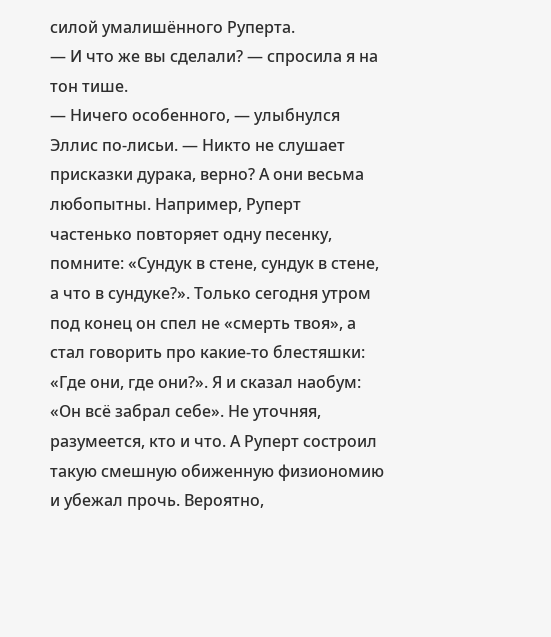силой умалишённого Руперта.
— И что же вы сделали? — спросила я на тон тише.
— Ничего особенного, — улыбнулся Эллис по-лисьи. — Никто не слушает присказки дурака, верно? А они весьма любопытны. Например, Руперт частенько повторяет одну песенку, помните: «Сундук в стене, сундук в стене, а что в сундуке?». Только сегодня утром под конец он спел не «смерть твоя», а стал говорить про какие-то блестяшки: «Где они, где они?». Я и сказал наобум: «Он всё забрал себе». Не уточняя, разумеется, кто и что. А Руперт состроил такую смешную обиженную физиономию и убежал прочь. Вероятно,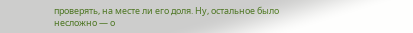проверять, на месте ли его доля. Ну, остальное было несложно — о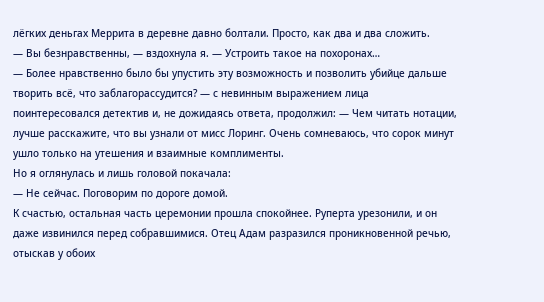лёгких деньгах Меррита в деревне давно болтали. Просто, как два и два сложить.
— Вы безнравственны, — вздохнула я. — Устроить такое на похоронах…
— Более нравственно было бы упустить эту возможность и позволить убийце дальше творить всё, что заблагорассудится? — с невинным выражением лица поинтересовался детектив и, не дожидаясь ответа, продолжил: — Чем читать нотации, лучше расскажите, что вы узнали от мисс Лоринг. Очень сомневаюсь, что сорок минут ушло только на утешения и взаимные комплименты.
Но я оглянулась и лишь головой покачала:
— Не сейчас. Поговорим по дороге домой.
К счастью, остальная часть церемонии прошла спокойнее. Руперта урезонили, и он даже извинился перед собравшимися. Отец Адам разразился проникновенной речью, отыскав у обоих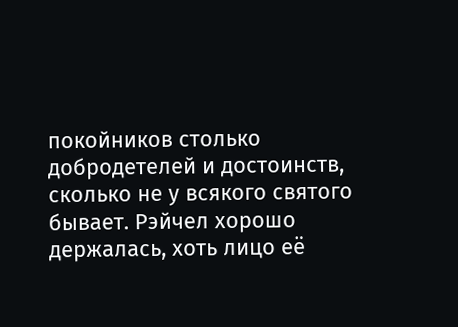покойников столько добродетелей и достоинств, сколько не у всякого святого бывает. Рэйчел хорошо держалась, хоть лицо её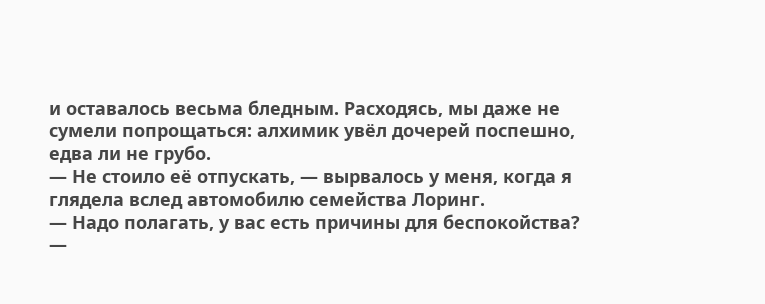и оставалось весьма бледным. Расходясь, мы даже не сумели попрощаться: алхимик увёл дочерей поспешно, едва ли не грубо.
— Не стоило её отпускать, — вырвалось у меня, когда я глядела вслед автомобилю семейства Лоринг.
— Надо полагать, у вас есть причины для беспокойства? —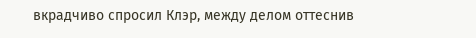вкрадчиво спросил Клэр, между делом оттеснив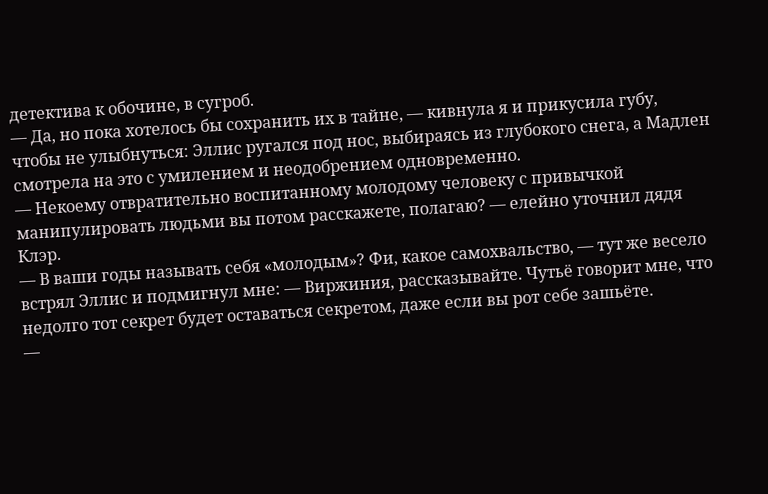детектива к обочине, в сугроб.
— Да, но пока хотелось бы сохранить их в тайне, — кивнула я и прикусила губу, чтобы не улыбнуться: Эллис ругался под нос, выбираясь из глубокого снега, а Мадлен смотрела на это с умилением и неодобрением одновременно.
— Некоему отвратительно воспитанному молодому человеку с привычкой манипулировать людьми вы потом расскажете, полагаю? — елейно уточнил дядя Клэр.
— В ваши годы называть себя «молодым»? Фи, какое самохвальство, — тут же весело встрял Эллис и подмигнул мне: — Виржиния, рассказывайте. Чутьё говорит мне, что недолго тот секрет будет оставаться секретом, даже если вы рот себе зашьёте.
—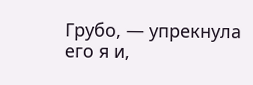Грубо, — упрекнула его я и,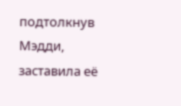подтолкнув Мэдди, заставила её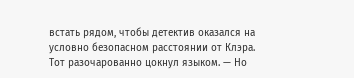встать рядом, чтобы детектив оказался на условно безопасном расстоянии от Клэра. Тот разочарованно цокнул языком. — Но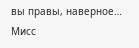вы правы, наверное… Мисс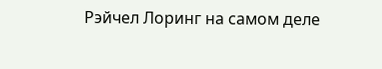Рэйчел Лоринг на самом деле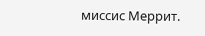миссис Меррит.